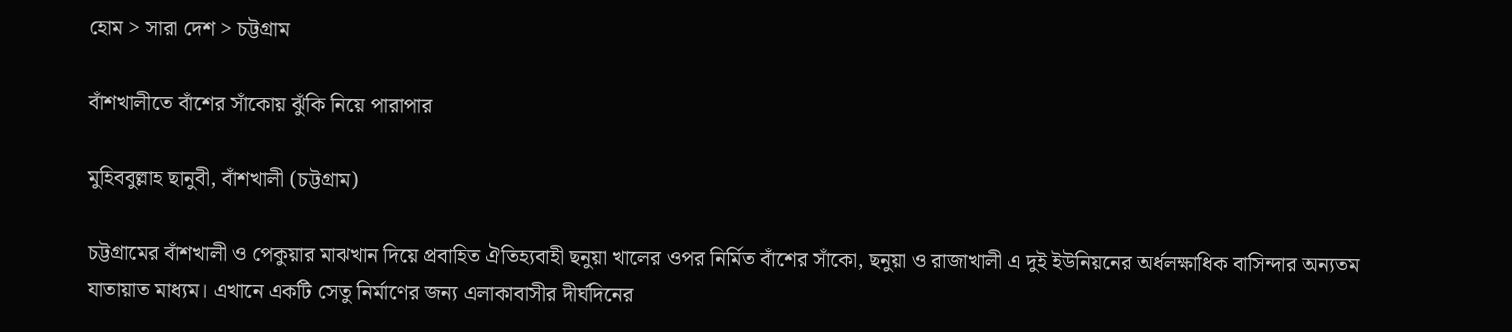হোম > সারা দেশ > চট্টগ্রাম

বাঁশখালীতে বাঁশের সাঁকোয় ঝুঁকি নিয়ে পারাপার

মুহিববুল্লাহ ছানুবী, বাঁশখালী (চট্টগ্রাম)

চট্টগ্রামের বাঁশখালী ও পেকুয়ার মাঝখান দিয়ে প্রবাহিত ঐতিহ্যবাহী ছনুয়া খালের ওপর নির্মিত বাঁশের সাঁকো, ছনুয়া ও রাজাখালী এ দুই ইউনিয়নের অর্ধলক্ষাধিক বাসিন্দার অন্যতম যাতায়াত মাধ্যম। এখানে একটি সেতু নির্মাণের জন্য এলাকাবাসীর দীর্ঘদিনের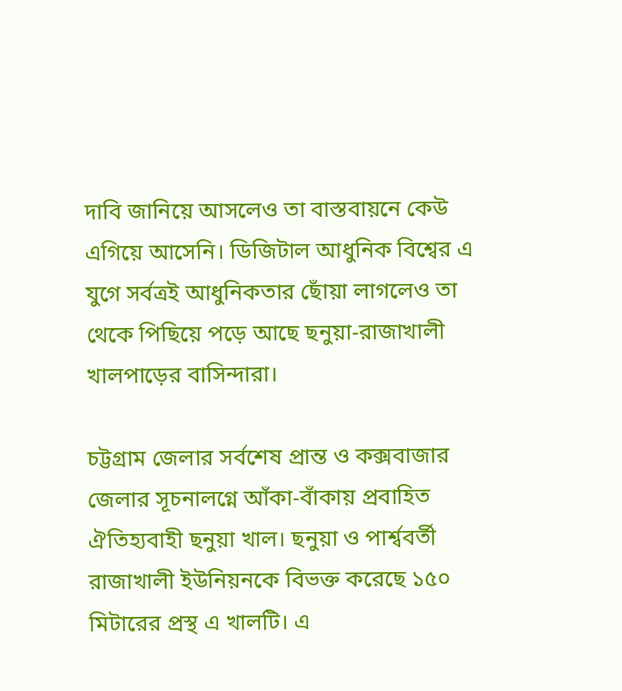দাবি জানিয়ে আসলেও তা বাস্তবায়নে কেউ এগিয়ে আসেনি। ডিজিটাল আধুনিক বিশ্বের এ যুগে সর্বত্রই আধুনিকতার ছোঁয়া লাগলেও তা থেকে পিছিয়ে পড়ে আছে ছনুয়া-রাজাখালী খালপাড়ের বাসিন্দারা।

চট্টগ্রাম জেলার সর্বশেষ প্রান্ত ও কক্সবাজার জেলার সূচনালগ্নে আঁকা-বাঁকায় প্রবাহিত ঐতিহ্যবাহী ছনুয়া খাল। ছনুয়া ও পার্শ্ববর্তী রাজাখালী ইউনিয়নকে বিভক্ত করেছে ১৫০ মিটারের প্রস্থ এ খালটি। এ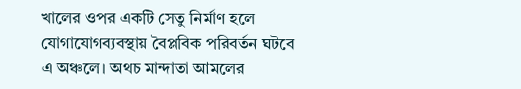খালের ওপর একটি সেতু নির্মাণ হলে যোগাযোগব্যবস্থায় বৈপ্লবিক পরিবর্তন ঘটবে এ অঞ্চলে। অথচ মান্দাতা আমলের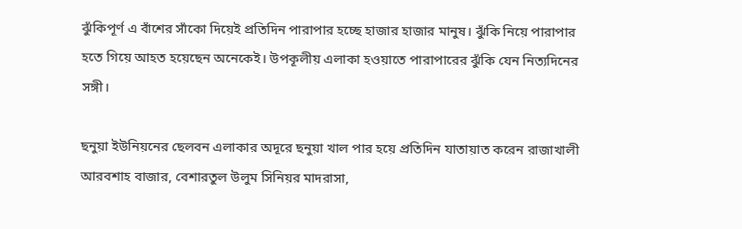ঝুঁকিপূর্ণ এ বাঁশের সাঁকো দিয়েই প্রতিদিন পারাপার হচ্ছে হাজার হাজার মানুষ। ঝুঁকি নিয়ে পারাপার হতে গিয়ে আহত হয়েছেন অনেকেই। উপকূলীয় এলাকা হওয়াতে পারাপারের ঝুঁকি যেন নিত্যদিনের সঙ্গী।

ছনুয়া ইউনিয়নের ছেলবন এলাকার অদূরে ছনুয়া খাল পার হয়ে প্রতিদিন যাতায়াত করেন রাজাখালী আরবশাহ বাজার, বেশারতুল উলুম সিনিয়র মাদরাসা,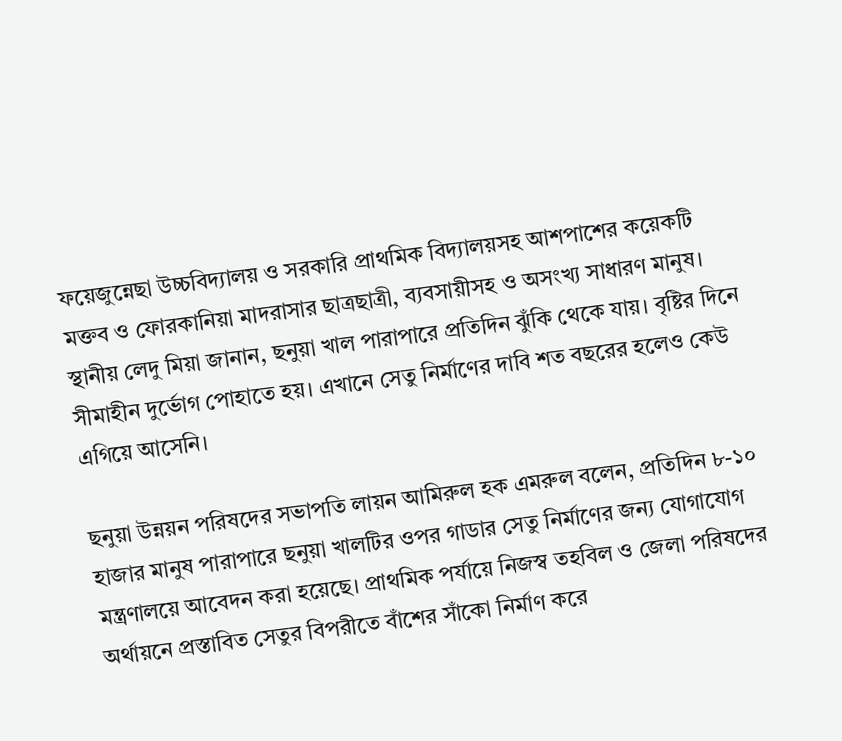ফয়েজুন্নেছা উচ্চবিদ্যালয় ও সরকারি প্রাথমিক বিদ্যালয়সহ আশপাশের কয়েকটি মক্তব ও ফোরকানিয়া মাদরাসার ছাত্রছাত্রী, ব্যবসায়ীসহ ও অসংখ্য সাধারণ মানুষ। স্থানীয় লেদু মিয়া জানান, ছনুয়া খাল পারাপারে প্রতিদিন ঝুঁকি থেকে যায়। বৃষ্টির দিনে সীমাহীন দুর্ভোগ পোহাতে হয়। এখানে সেতু নির্মাণের দাবি শত বছরের হলেও কেউ এগিয়ে আসেনি।

ছনুয়া উন্নয়ন পরিষদের সভাপতি লায়ন আমিরুল হক এমরুল বলেন, প্রতিদিন ৮-১০ হাজার মানুষ পারাপারে ছনুয়া খালটির ওপর গাডার সেতু নির্মাণের জন্য যোগাযোগ মন্ত্রণালয়ে আবেদন করা হয়েছে। প্রাথমিক পর্যায়ে নিজস্ব তহবিল ও জেলা পরিষদের অর্থায়নে প্রস্তাবিত সেতুর বিপরীতে বাঁশের সাঁকো নির্মাণ করে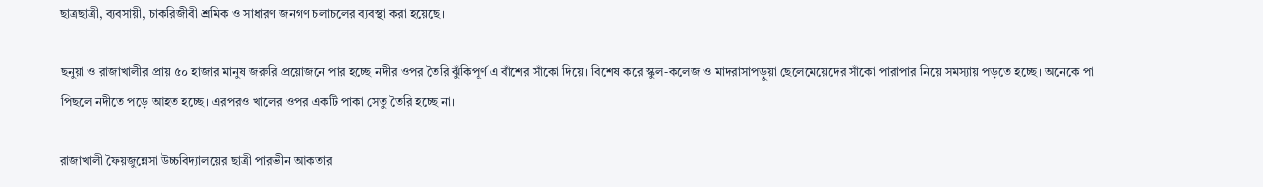ছাত্রছাত্রী, ব্যবসায়ী, চাকরিজীবী শ্রমিক ও সাধারণ জনগণ চলাচলের ব্যবস্থা করা হয়েছে।

ছনুয়া ও রাজাখালীর প্রায় ৫০ হাজার মানুষ জরুরি প্রয়োজনে পার হচ্ছে নদীর ওপর তৈরি ঝুঁকিপূর্ণ এ বাঁশের সাঁকো দিয়ে। বিশেষ করে স্কুল-কলেজ ও মাদরাসাপড়ুয়া ছেলেমেয়েদের সাঁকো পারাপার নিয়ে সমস্যায় পড়তে হচ্ছে। অনেকে পা পিছলে নদীতে পড়ে আহত হচ্ছে। এরপরও খালের ওপর একটি পাকা সেতু তৈরি হচ্ছে না।

রাজাখালী ফৈয়জুন্নেসা উচ্চবিদ্যালয়ের ছাত্রী পারভীন আকতার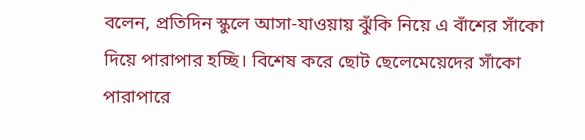বলেন, প্রতিদিন স্কুলে আসা-যাওয়ায় ঝুঁকি নিয়ে এ বাঁশের সাঁকো দিয়ে পারাপার হচ্ছি। বিশেষ করে ছোট ছেলেমেয়েদের সাঁকো পারাপারে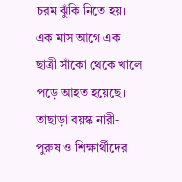চরম ঝুঁকি নিতে হয়। এক মাস আগে এক ছাত্রী সাঁকো থেকে খালে পড়ে আহত হয়েছে। তাছাড়া বয়স্ক নারী-পুরুষ ও শিক্ষার্থীদের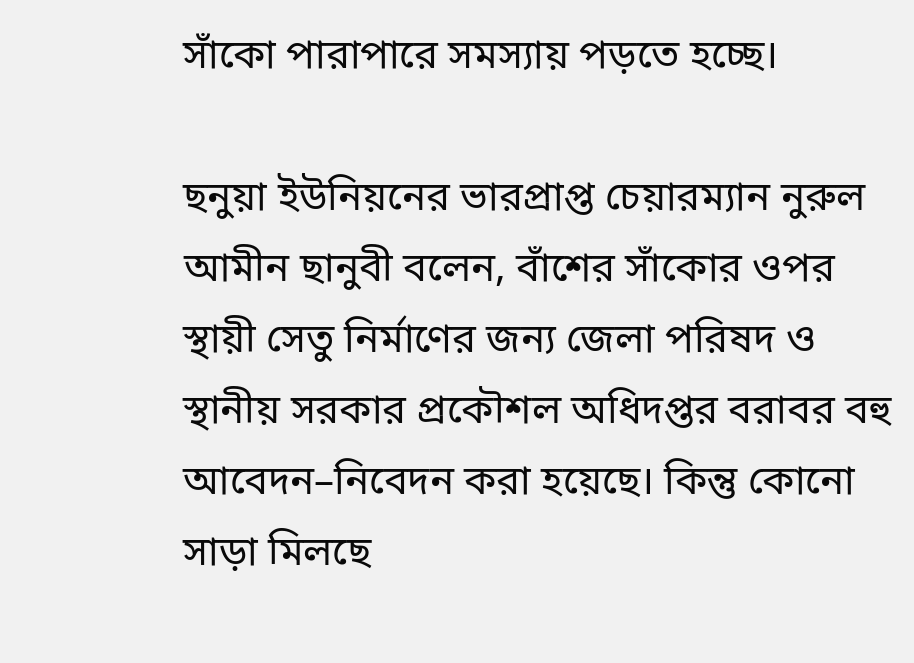সাঁকো পারাপারে সমস্যায় পড়তে হচ্ছে।

ছনুয়া ইউনিয়নের ভারপ্রাপ্ত চেয়ারম্যান নুরুল আমীন ছানুবী বলেন, বাঁশের সাঁকোর ওপর স্থায়ী সেতু নির্মাণের জন্য জেলা পরিষদ ও স্থানীয় সরকার প্রকৌশল অধিদপ্তর বরাবর বহু আবেদন–নিবেদন করা হয়েছে। কিন্তু কোনো সাড়া মিলছে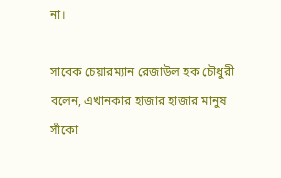না।

সাবেক চেয়ারম্যান রেজাউল হক চৌধুরী বলেন, এখানকার হাজার হাজার মানুষ সাঁকো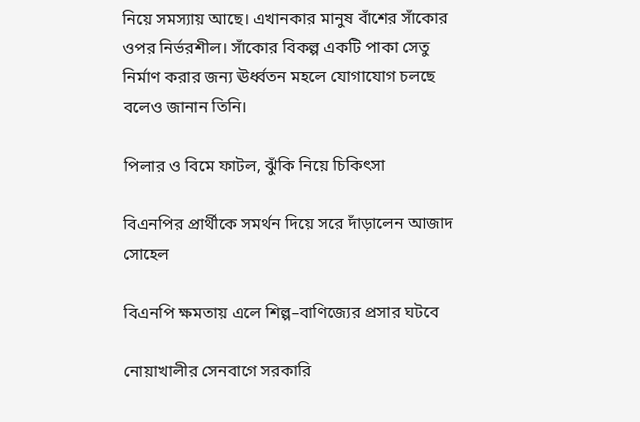নিয়ে সমস্যায় আছে। এখানকার মানুষ বাঁশের সাঁকোর ওপর নির্ভরশীল। সাঁকোর বিকল্প একটি পাকা সেতু নির্মাণ করার জন্য ঊর্ধ্বতন মহলে যোগাযোগ চলছে বলেও জানান তিনি।

পিলার ও বিমে ফাটল, ঝুঁকি নিয়ে চিকিৎসা

বিএনপির প্রার্থীকে সমর্থন দিয়ে সরে দাঁড়ালেন আজাদ সোহেল

বিএনপি ক্ষমতায় এলে শিল্প–বাণিজ্যের প্রসার ঘটবে

নোয়াখালীর সেনবাগে সরকারি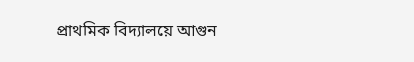প্রাথমিক বিদ্যালয়ে আগুন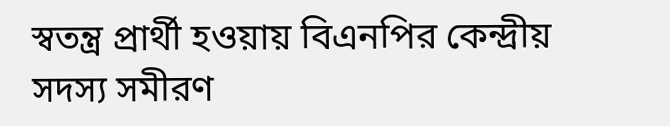স্বতন্ত্র প্রার্থী হওয়ায় বিএনপির কেন্দ্রীয় সদস্য সমীরণ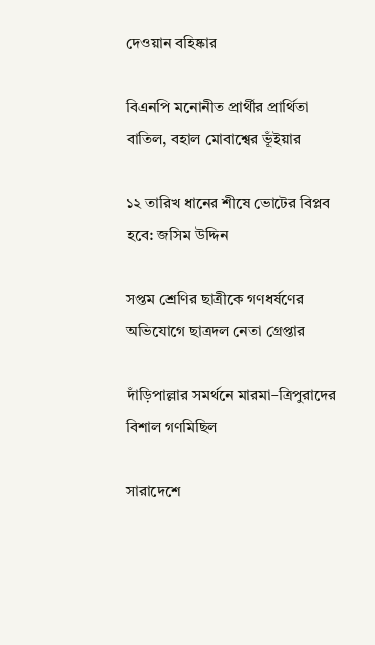দেওয়ান বহিষ্কার

বিএনপি মনোনীত প্রার্থীর প্রার্থিতা বাতিল, বহাল মোবাশ্বের ভূঁইয়ার

১২ তারিখ ধানের শীষে ভোটের বিপ্লব হবে: জসিম উদ্দিন

সপ্তম শ্রেণির ছাত্রীকে গণধর্ষণের অভিযোগে ছাত্রদল নেতা গ্রেপ্তার

দাঁড়িপাল্লার সমর্থনে মারমা–ত্রিপুরাদের বিশাল গণমিছিল

সারাদেশে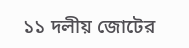১১ দলীয় জোটের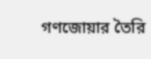গণজোয়ার তৈরি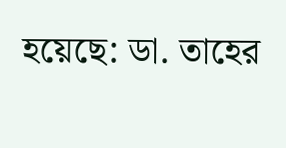হয়েছে: ডা. তাহের